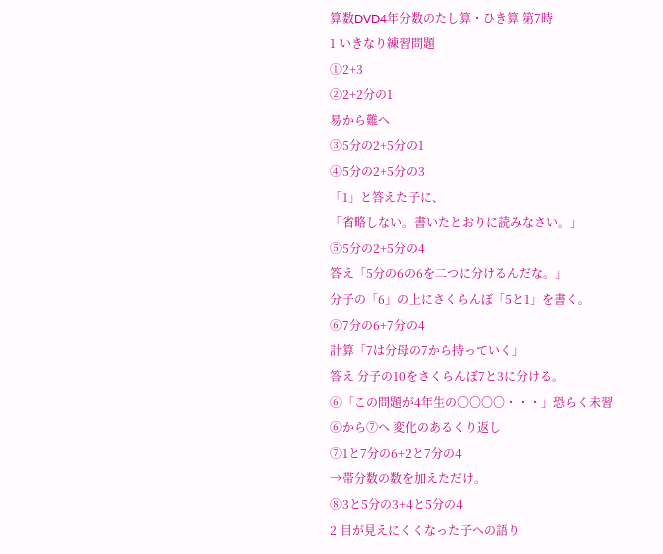算数DVD4年分数のたし算・ひき算 第7時
1 いきなり練習問題
①2+3
②2+2分の1
易から難へ
③5分の2+5分の1
④5分の2+5分の3
「1」と答えた子に、
「省略しない。書いたとおりに読みなさい。」
⑤5分の2+5分の4
答え「5分の6の6を二つに分けるんだな。」
分子の「6」の上にさくらんぼ「5と1」を書く。
⑥7分の6+7分の4
計算「7は分母の7から持っていく」
答え 分子の10をさくらんぼ7と3に分ける。
⑥「この問題が4年生の〇〇〇〇・・・」恐らく未習
⑥から⑦へ 変化のあるくり返し
⑦1と7分の6+2と7分の4
→帯分数の数を加えただけ。
⑧3と5分の3+4と5分の4
2 目が見えにくくなった子への語り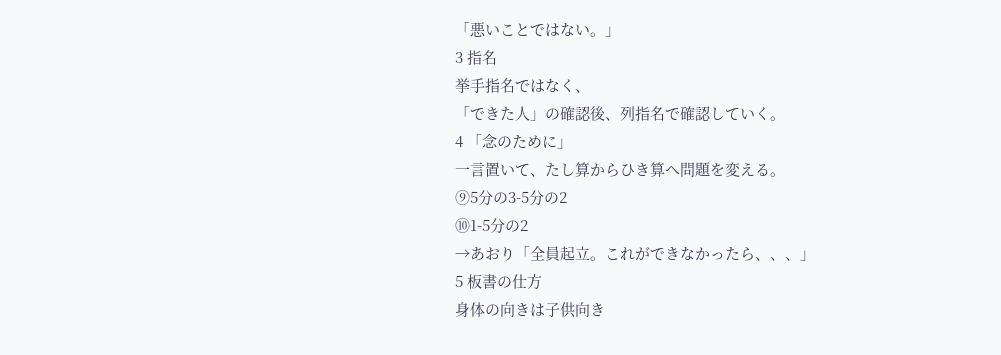「悪いことではない。」
3 指名
挙手指名ではなく、
「できた人」の確認後、列指名で確認していく。
4 「念のために」
一言置いて、たし算からひき算へ問題を変える。
⑨5分の3-5分の2
⑩1-5分の2
→あおり「全員起立。これができなかったら、、、」
5 板書の仕方
身体の向きは子供向き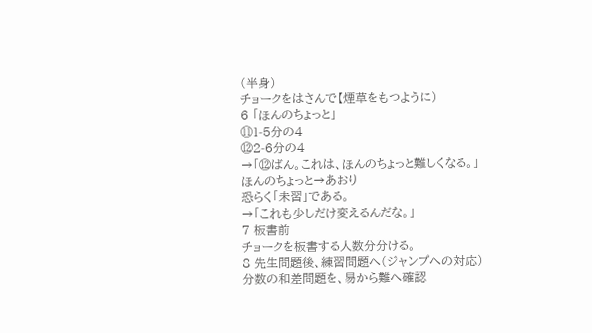(半身)
チョークをはさんで【煙草をもつように)
6 「ほんのちょっと」
⑪1-5分の4
⑫2-6分の4
→「⑫ばん。これは、ほんのちょっと難しくなる。」
ほんのちょっと→あおり
恐らく「未習」である。
→「これも少しだけ変えるんだな。」
7 板書前
チョークを板書する人数分分ける。
8 先生問題後、練習問題へ(ジャンプへの対応)
分数の和差問題を、易から難へ確認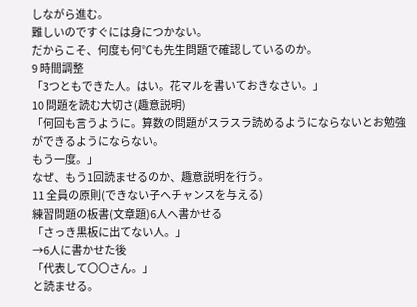しながら進む。
難しいのですぐには身につかない。
だからこそ、何度も何℃も先生問題で確認しているのか。
9 時間調整
「3つともできた人。はい。花マルを書いておきなさい。」
10 問題を読む大切さ(趣意説明)
「何回も言うように。算数の問題がスラスラ読めるようにならないとお勉強ができるようにならない。
もう一度。」
なぜ、もう1回読ませるのか、趣意説明を行う。
11 全員の原則(できない子へチャンスを与える)
練習問題の板書(文章題)6人へ書かせる
「さっき黒板に出てない人。」
→6人に書かせた後
「代表して〇〇さん。」
と読ませる。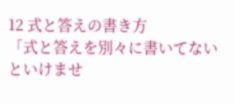12 式と答えの書き方
「式と答えを別々に書いてないといけませ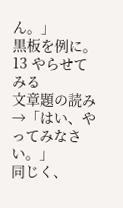ん。」
黒板を例に。
13 やらせてみる
文章題の読み→「はい、やってみなさい。」
同じく、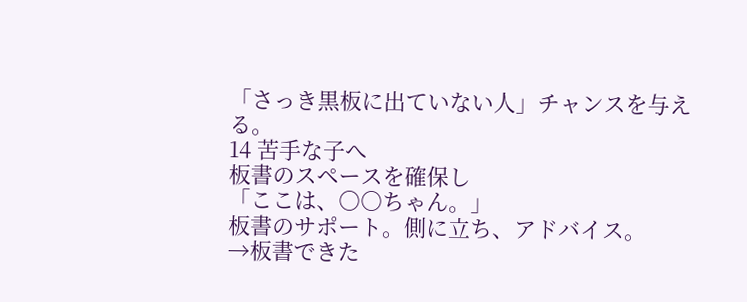「さっき黒板に出ていない人」チャンスを与える。
14 苦手な子へ
板書のスペースを確保し
「ここは、○○ちゃん。」
板書のサポート。側に立ち、アドバイス。
→板書できた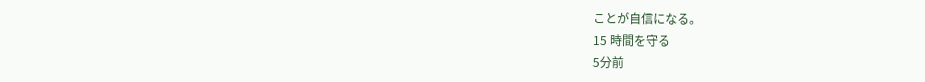ことが自信になる。
15 時間を守る
5分前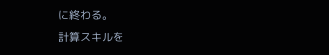に終わる。
計算スキルを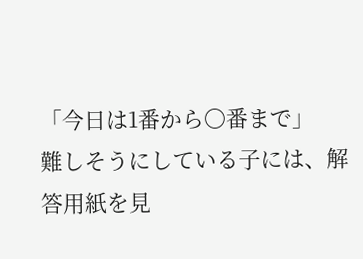「今日は1番から〇番まで」
難しそうにしている子には、解答用紙を見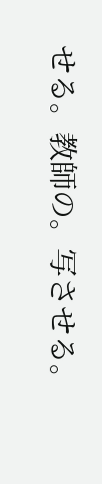せる。教師の。写させる。